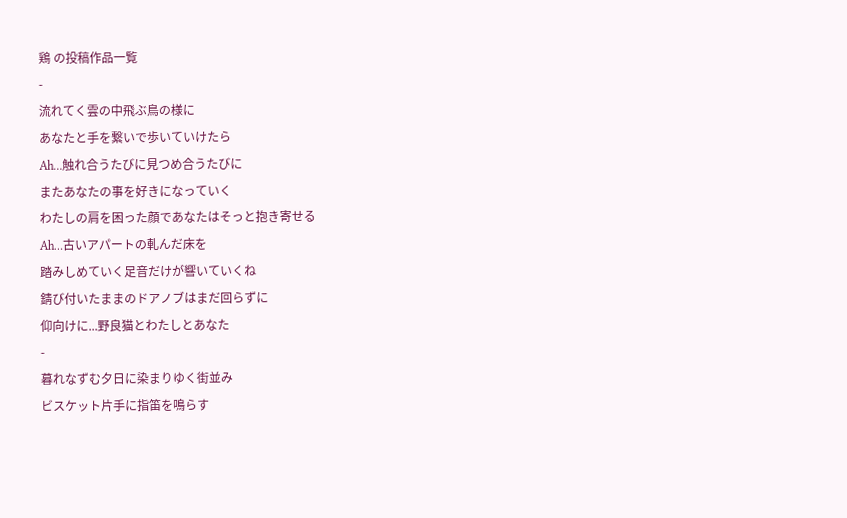鶏 の投稿作品一覧
-
流れてく雲の中飛ぶ鳥の様に
あなたと手を繋いで歩いていけたら
Ah…触れ合うたびに見つめ合うたびに
またあなたの事を好きになっていく
わたしの肩を困った顔であなたはそっと抱き寄せる
Ah…古いアパートの軋んだ床を
踏みしめていく足音だけが響いていくね
錆び付いたままのドアノブはまだ回らずに
仰向けに...野良猫とわたしとあなた
-
暮れなずむ夕日に染まりゆく街並み
ビスケット片手に指笛を鳴らす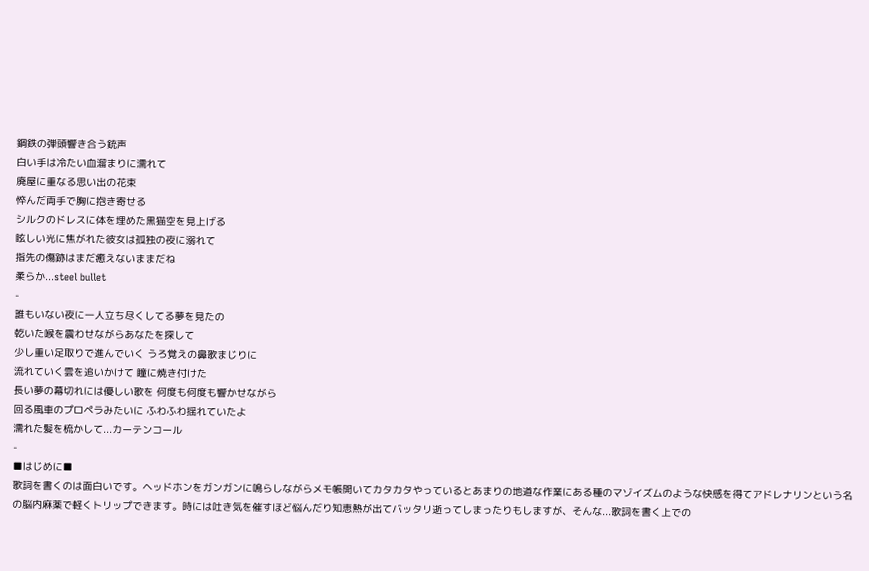鋼鉄の弾頭響き合う銃声
白い手は冷たい血溜まりに濡れて
廃屋に重なる思い出の花束
悴んだ両手で胸に抱き寄せる
シルクのドレスに体を埋めた黒猫空を見上げる
眩しい光に焦がれた彼女は孤独の夜に溺れて
指先の傷跡はまだ癒えないままだね
柔らか...steel bullet
-
誰もいない夜に一人立ち尽くしてる夢を見たの
乾いた喉を震わせながらあなたを探して
少し重い足取りで進んでいく うろ覚えの鼻歌まじりに
流れていく雲を追いかけて 瞳に焼き付けた
長い夢の幕切れには優しい歌を 何度も何度も響かせながら
回る風車のプロペラみたいに ふわふわ揺れていたよ
濡れた髪を梳かして...カーテンコール
-
■はじめに■
歌詞を書くのは面白いです。ヘッドホンをガンガンに鳴らしながらメモ帳開いてカタカタやっているとあまりの地道な作業にある種のマゾイズムのような快感を得てアドレナリンという名の脳内麻薬で軽くトリップできます。時には吐き気を催すほど悩んだり知恵熱が出てバッタリ逝ってしまったりもしますが、そんな...歌詞を書く上での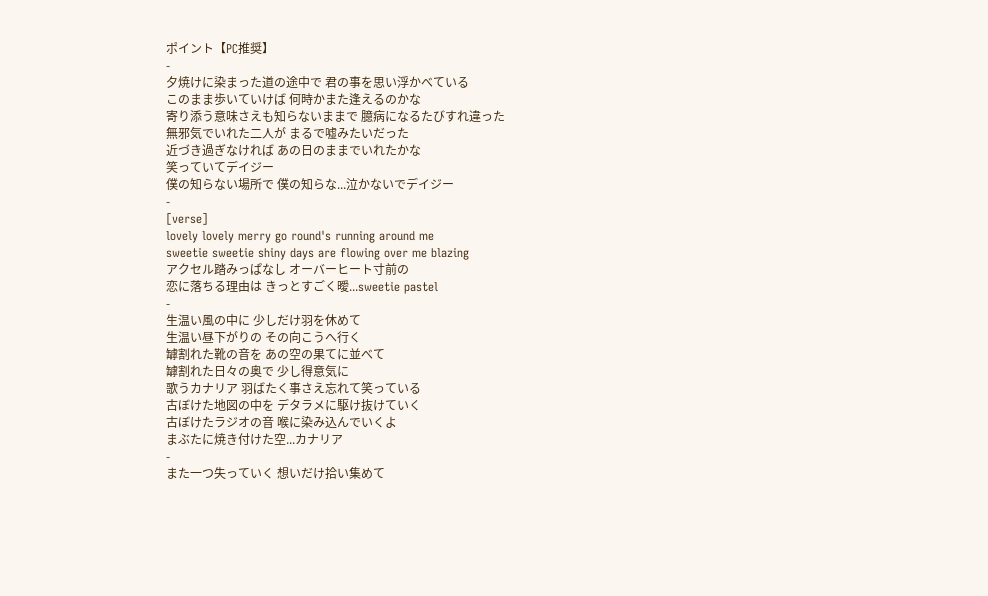ポイント【PC推奨】
-
夕焼けに染まった道の途中で 君の事を思い浮かべている
このまま歩いていけば 何時かまた逢えるのかな
寄り添う意味さえも知らないままで 臆病になるたびすれ違った
無邪気でいれた二人が まるで嘘みたいだった
近づき過ぎなければ あの日のままでいれたかな
笑っていてデイジー
僕の知らない場所で 僕の知らな...泣かないでデイジー
-
[verse]
lovely lovely merry go round's running around me
sweetie sweetie shiny days are flowing over me blazing
アクセル踏みっぱなし オーバーヒート寸前の
恋に落ちる理由は きっとすごく曖...sweetie pastel
-
生温い風の中に 少しだけ羽を休めて
生温い昼下がりの その向こうへ行く
罅割れた靴の音を あの空の果てに並べて
罅割れた日々の奥で 少し得意気に
歌うカナリア 羽ばたく事さえ忘れて笑っている
古ぼけた地図の中を デタラメに駆け抜けていく
古ぼけたラジオの音 喉に染み込んでいくよ
まぶたに焼き付けた空...カナリア
-
また一つ失っていく 想いだけ拾い集めて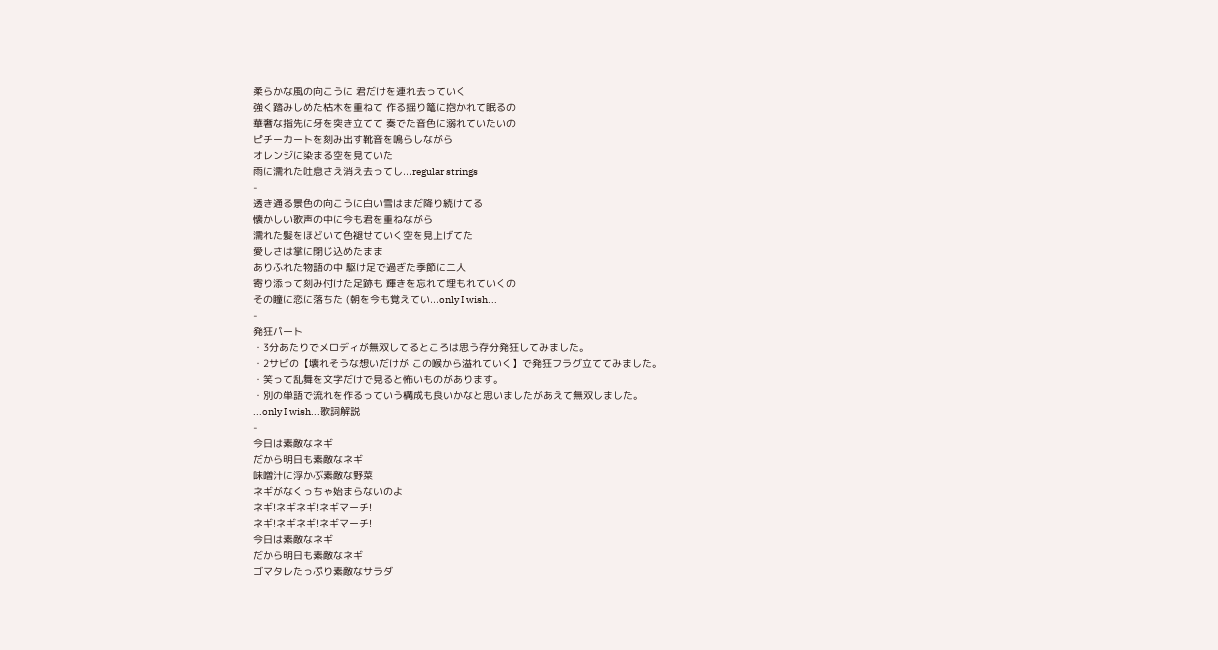柔らかな風の向こうに 君だけを連れ去っていく
強く踏みしめた枯木を重ねて 作る揺り篭に抱かれて眠るの
華奢な指先に牙を突き立てて 奏でた音色に溺れていたいの
ピチーカートを刻み出す靴音を鳴らしながら
オレンジに染まる空を見ていた
雨に濡れた吐息さえ消え去ってし...regular strings
-
透き通る景色の向こうに白い雪はまだ降り続けてる
懐かしい歌声の中に今も君を重ねながら
濡れた髪をほどいて色褪せていく空を見上げてた
愛しさは掌に閉じ込めたまま
ありふれた物語の中 駆け足で過ぎた季節に二人
寄り添って刻み付けた足跡も 輝きを忘れて埋もれていくの
その瞳に恋に落ちた (朝を今も覚えてい...only I wish...
-
発狂パート
・3分あたりでメロディが無双してるところは思う存分発狂してみました。
・2サビの【壊れそうな想いだけが この喉から溢れていく】で発狂フラグ立ててみました。
・笑って乱舞を文字だけで見ると怖いものがあります。
・別の単語で流れを作るっていう構成も良いかなと思いましたがあえて無双しました。
...only I wish...歌詞解説
-
今日は素敵なネギ
だから明日も素敵なネギ
味噌汁に浮かぶ素敵な野菜
ネギがなくっちゃ始まらないのよ
ネギ!ネギネギ!ネギマーチ!
ネギ!ネギネギ!ネギマーチ!
今日は素敵なネギ
だから明日も素敵なネギ
ゴマタレたっぷり素敵なサラダ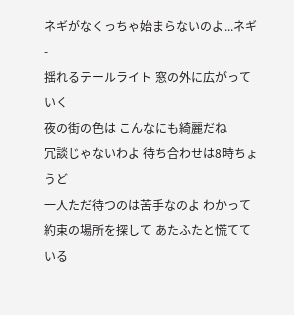ネギがなくっちゃ始まらないのよ...ネギ
-
揺れるテールライト 窓の外に広がっていく
夜の街の色は こんなにも綺麗だね
冗談じゃないわよ 待ち合わせは8時ちょうど
一人ただ待つのは苦手なのよ わかって
約束の場所を探して あたふたと慌てている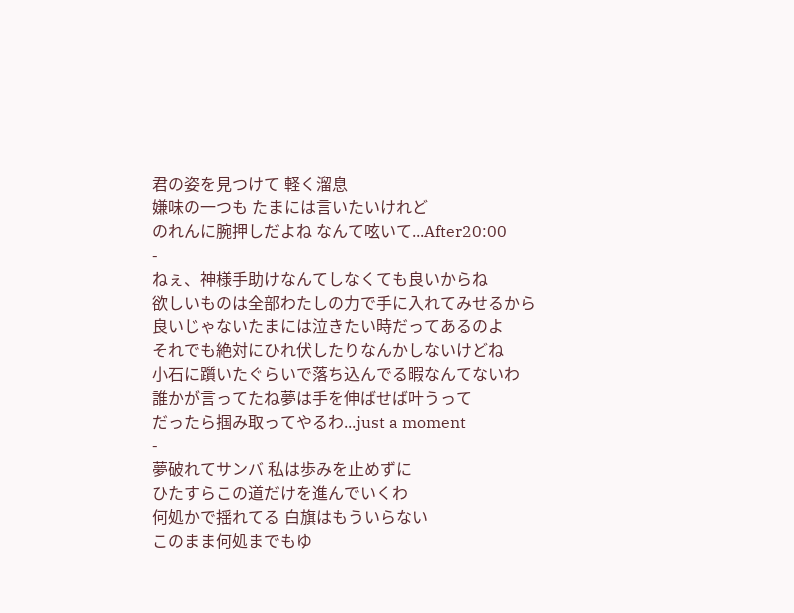君の姿を見つけて 軽く溜息
嫌味の一つも たまには言いたいけれど
のれんに腕押しだよね なんて呟いて...After20:00
-
ねぇ、神様手助けなんてしなくても良いからね
欲しいものは全部わたしの力で手に入れてみせるから
良いじゃないたまには泣きたい時だってあるのよ
それでも絶対にひれ伏したりなんかしないけどね
小石に躓いたぐらいで落ち込んでる暇なんてないわ
誰かが言ってたね夢は手を伸ばせば叶うって
だったら掴み取ってやるわ...just a moment
-
夢破れてサンバ 私は歩みを止めずに
ひたすらこの道だけを進んでいくわ
何処かで揺れてる 白旗はもういらない
このまま何処までもゆ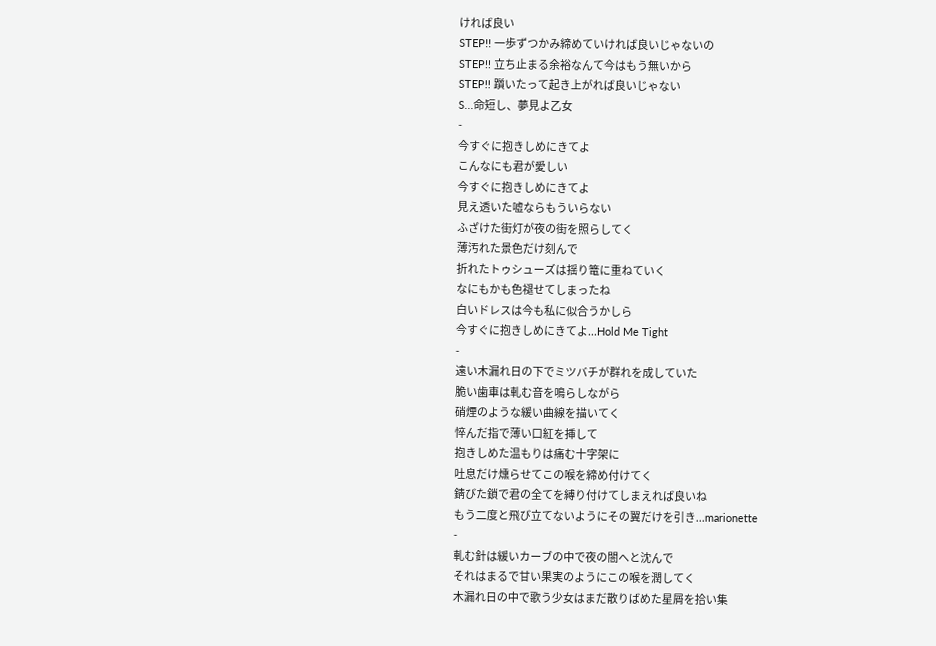ければ良い
STEP!! 一歩ずつかみ締めていければ良いじゃないの
STEP!! 立ち止まる余裕なんて今はもう無いから
STEP!! 躓いたって起き上がれば良いじゃない
S...命短し、夢見よ乙女
-
今すぐに抱きしめにきてよ
こんなにも君が愛しい
今すぐに抱きしめにきてよ
見え透いた嘘ならもういらない
ふざけた街灯が夜の街を照らしてく
薄汚れた景色だけ刻んで
折れたトゥシューズは揺り篭に重ねていく
なにもかも色褪せてしまったね
白いドレスは今も私に似合うかしら
今すぐに抱きしめにきてよ...Hold Me Tight
-
遠い木漏れ日の下でミツバチが群れを成していた
脆い歯車は軋む音を鳴らしながら
硝煙のような緩い曲線を描いてく
悴んだ指で薄い口紅を挿して
抱きしめた温もりは痛む十字架に
吐息だけ燻らせてこの喉を締め付けてく
錆びた鎖で君の全てを縛り付けてしまえれば良いね
もう二度と飛び立てないようにその翼だけを引き...marionette
-
軋む針は緩いカーブの中で夜の闇へと沈んで
それはまるで甘い果実のようにこの喉を潤してく
木漏れ日の中で歌う少女はまだ散りばめた星屑を拾い集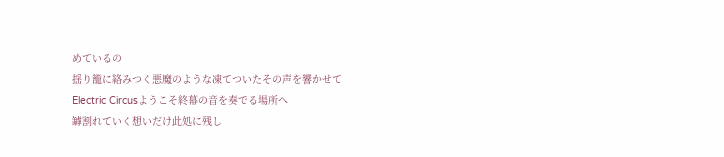めているの
揺り籠に絡みつく悪魔のような凍てついたその声を響かせて
Electric Circusようこそ終幕の音を奏でる場所へ
罅割れていく想いだけ此処に残し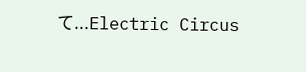て...Electric Circus